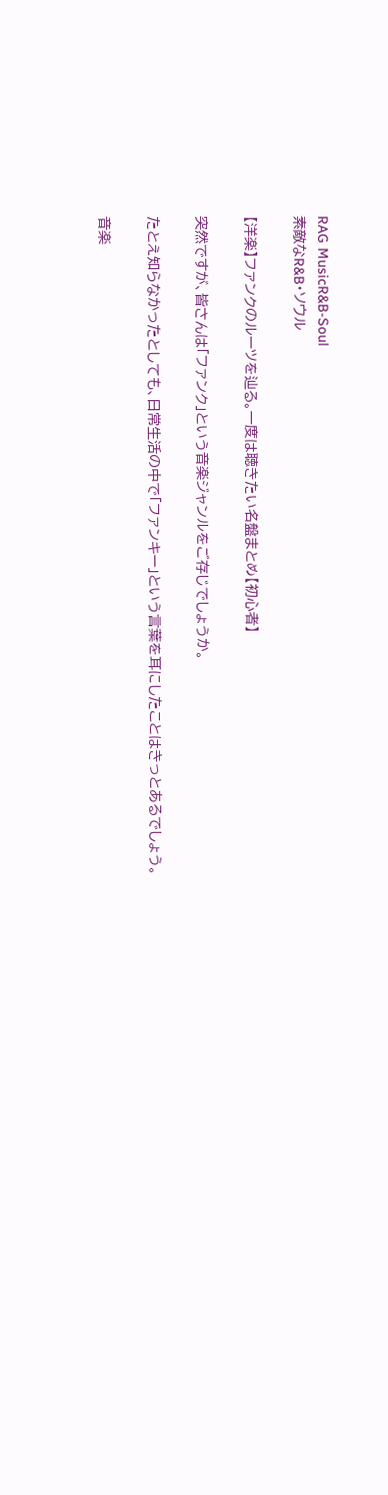RAG MusicR&B-Soul
素敵なR&B・ソウル

【洋楽】ファンクのルーツを辿る。一度は聴きたい名盤まとめ【初心者】

突然ですが、皆さんは「ファンク」という音楽ジャンルをご存じでしょうか。

たとえ知らなかったとしても、日常生活の中で「ファンキー」という言葉を耳にしたことはきっとあるでしょう。

音楽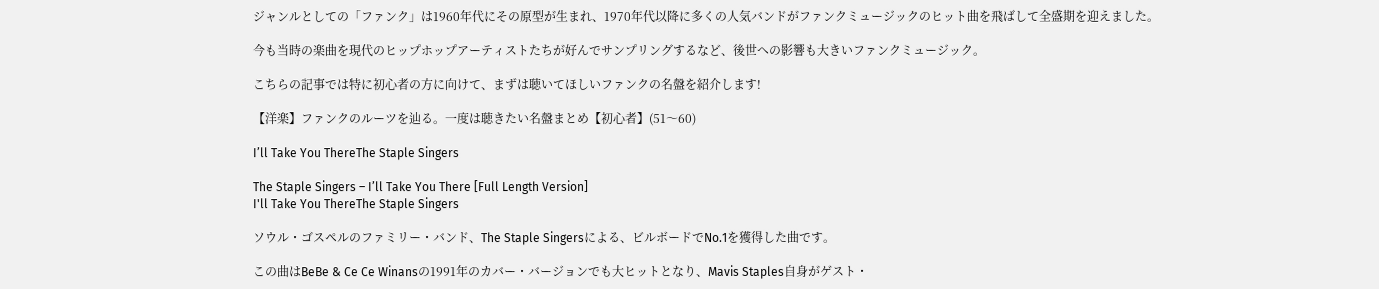ジャンルとしての「ファンク」は1960年代にその原型が生まれ、1970年代以降に多くの人気バンドがファンクミュージックのヒット曲を飛ばして全盛期を迎えました。

今も当時の楽曲を現代のヒップホップアーティストたちが好んでサンプリングするなど、後世への影響も大きいファンクミュージック。

こちらの記事では特に初心者の方に向けて、まずは聴いてほしいファンクの名盤を紹介します!

【洋楽】ファンクのルーツを辿る。一度は聴きたい名盤まとめ【初心者】(51〜60)

I’ll Take You ThereThe Staple Singers

The Staple Singers – I’ll Take You There [Full Length Version]
I'll Take You ThereThe Staple Singers

ソウル・ゴスペルのファミリー・バンド、The Staple Singersによる、ビルボードでNo.1を獲得した曲です。

この曲はBeBe & Ce Ce Winansの1991年のカバー・バージョンでも大ヒットとなり、Mavis Staples自身がゲスト・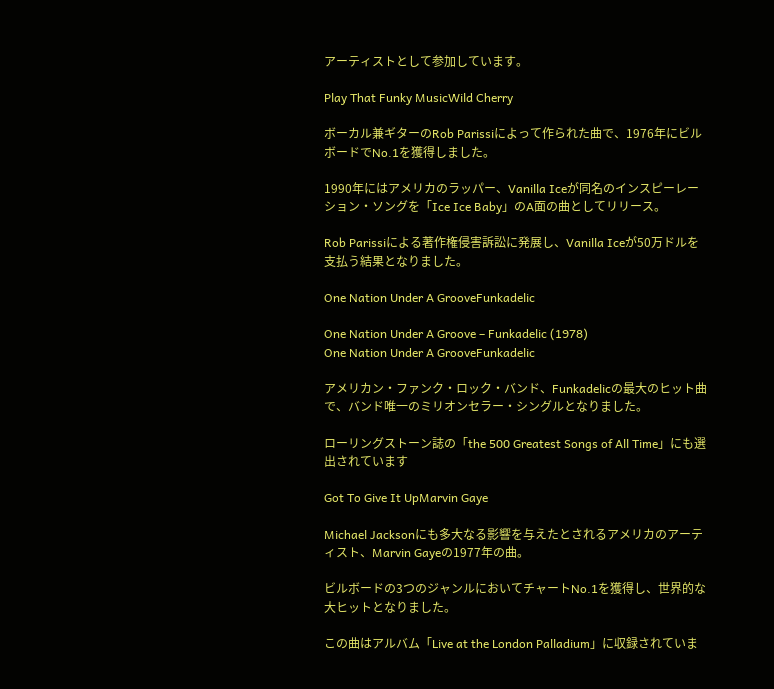アーティストとして参加しています。

Play That Funky MusicWild Cherry

ボーカル兼ギターのRob Parissiによって作られた曲で、1976年にビルボードでNo.1を獲得しました。

1990年にはアメリカのラッパー、Vanilla Iceが同名のインスピーレーション・ソングを「Ice Ice Baby」のA面の曲としてリリース。

Rob Parissiによる著作権侵害訴訟に発展し、Vanilla Iceが50万ドルを支払う結果となりました。

One Nation Under A GrooveFunkadelic

One Nation Under A Groove – Funkadelic (1978)
One Nation Under A GrooveFunkadelic

アメリカン・ファンク・ロック・バンド、Funkadelicの最大のヒット曲で、バンド唯一のミリオンセラー・シングルとなりました。

ローリングストーン誌の「the 500 Greatest Songs of All Time」にも選出されています

Got To Give It UpMarvin Gaye

Michael Jacksonにも多大なる影響を与えたとされるアメリカのアーティスト、Marvin Gayeの1977年の曲。

ビルボードの3つのジャンルにおいてチャートNo.1を獲得し、世界的な大ヒットとなりました。

この曲はアルバム「Live at the London Palladium」に収録されていま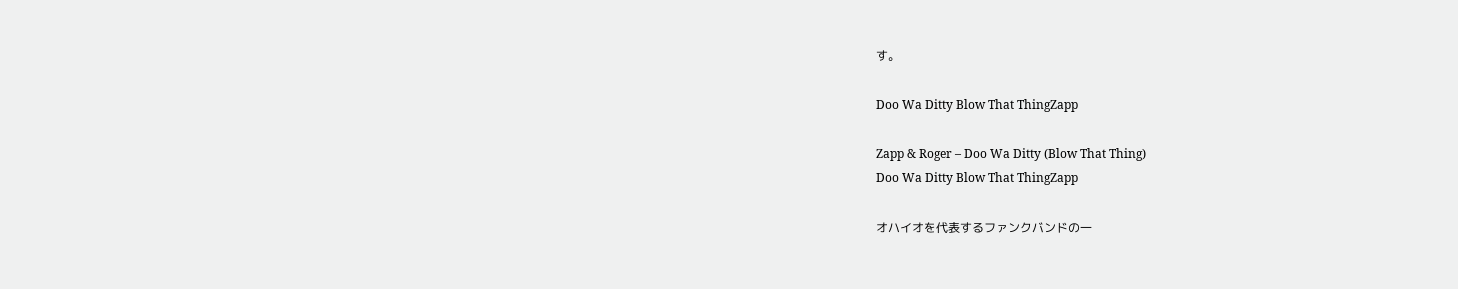す。

Doo Wa Ditty Blow That ThingZapp

Zapp & Roger – Doo Wa Ditty (Blow That Thing)
Doo Wa Ditty Blow That ThingZapp

オハイオを代表するファンクバンドの一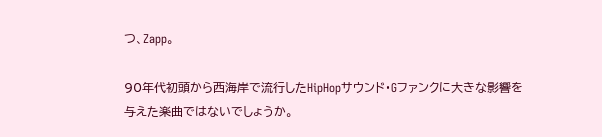つ、Zapp。

90年代初頭から西海岸で流行したHipHopサウンド・Gファンクに大きな影響を与えた楽曲ではないでしょうか。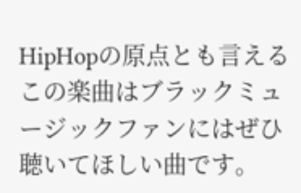HipHopの原点とも言えるこの楽曲はブラックミュージックファンにはぜひ聴いてほしい曲です。